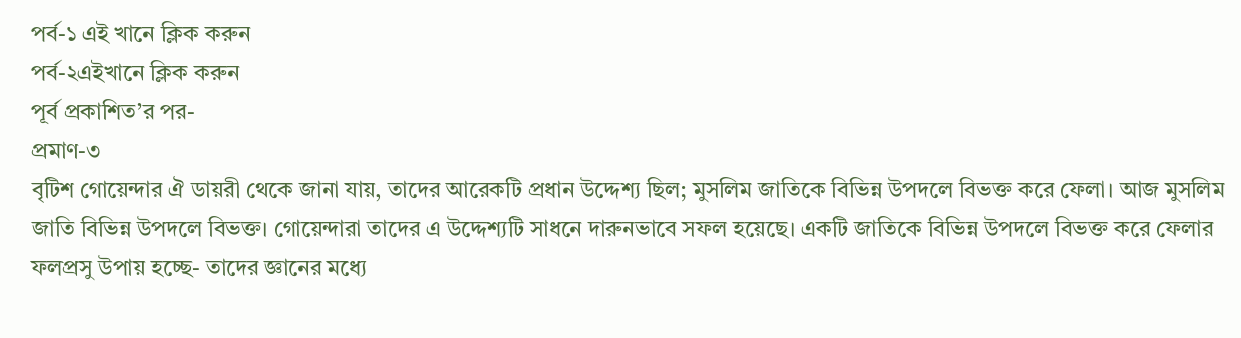পর্ব-১ এই খানে ক্লিক করুন
পর্ব-২এইখানে ক্লিক করুন
পূর্ব প্রকাশিত’র পর-
প্রমাণ-৩
বৃটিশ গোয়েন্দার ঐ ডায়রী থেকে জানা যায়, তাদের আরেকটি প্রধান উদ্দেশ্য ছিল; মুসলিম জাতিকে বিভিন্ন উপদলে বিভক্ত করে ফেলা। আজ মুসলিম জাতি বিভিন্ন উপদলে বিভক্ত। গোয়েন্দারা তাদের এ উদ্দেশ্যটি সাধনে দারুনভাবে সফল হয়েছে। একটি জাতিকে বিভিন্ন উপদলে বিভক্ত করে ফেলার ফলপ্রসু উপায় হচ্ছে- তাদের জ্ঞানের মধ্যে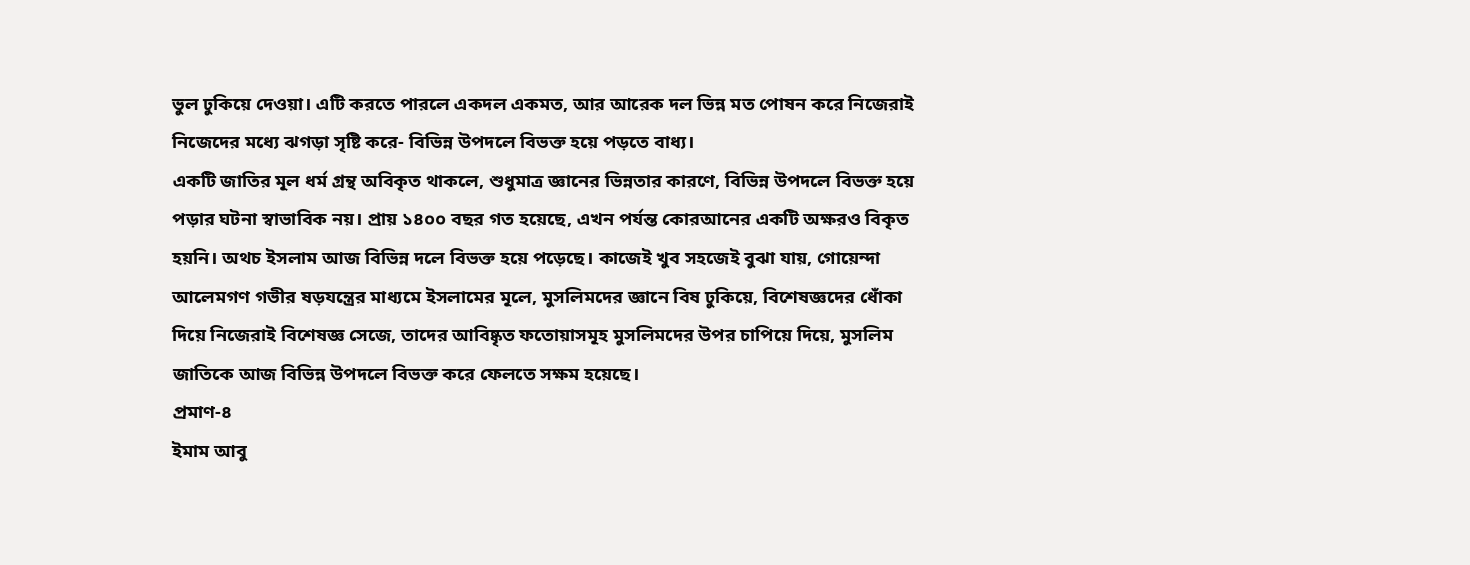ভুল ঢুকিয়ে দেওয়া। এটি করতে পারলে একদল একমত, আর আরেক দল ভিন্ন মত পোষন করে নিজেরাই নিজেদের মধ্যে ঝগড়া সৃষ্টি করে- বিভিন্ন উপদলে বিভক্ত হয়ে পড়তে বাধ্য।
একটি জাতির মূল ধর্ম গ্রন্থ অবিকৃত থাকলে, শুধুমাত্র জ্ঞানের ভিন্নতার কারণে, বিভিন্ন উপদলে বিভক্ত হয়ে পড়ার ঘটনা স্বাভাবিক নয়। প্রায় ১৪০০ বছর গত হয়েছে, এখন পর্যন্ত কোরআনের একটি অক্ষরও বিকৃত হয়নি। অথচ ইসলাম আজ বিভিন্ন দলে বিভক্ত হয়ে পড়েছে। কাজেই খুব সহজেই বুঝা যায়, গোয়েন্দা আলেমগণ গভীর ষড়যন্ত্রের মাধ্যমে ইসলামের মূলে, মুসলিমদের জ্ঞানে বিষ ঢুকিয়ে, বিশেষজ্ঞদের ধোঁকা দিয়ে নিজেরাই বিশেষজ্ঞ সেজে, তাদের আবিষ্কৃত ফতোয়াসমূহ মুসলিমদের উপর চাপিয়ে দিয়ে, মুসলিম জাতিকে আজ বিভিন্ন উপদলে বিভক্ত করে ফেলতে সক্ষম হয়েছে।
প্রমাণ-৪
ইমাম আবু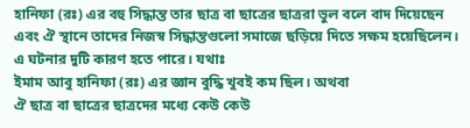হানিফা (রঃ) এর বহু সিদ্ধান্ত তার ছাত্র বা ছাত্রের ছাত্ররা ভুল বলে বাদ দিয়েছেন এবং ঐ স্থানে তাদের নিজস্ব সিদ্ধান্তগুলো সমাজে ছড়িয়ে দিতে সক্ষম হয়েছিলেন। এ ঘটনার দুটি কারণ হতে পারে। যথাঃ
ইমাম আবু হানিফা (রঃ) এর জ্ঞান বুদ্ধি খুবই কম ছিল। অথবা
ঐ ছাত্র বা ছাত্রের ছাত্রদের মধ্যে কেউ কেউ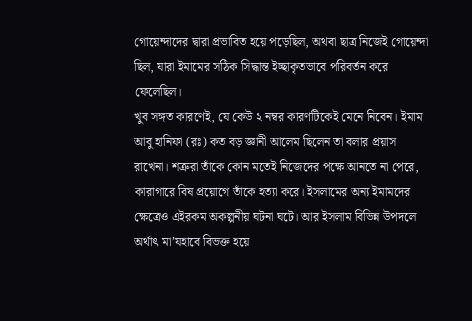গোয়েন্দাদের দ্বারা প্রভাবিত হয়ে পড়েছিল, অথবা ছাত্র নিজেই গোয়েন্দা ছিল, যারা ইমামের সঠিক সিদ্ধান্ত ইচ্ছাকৃতভাবে পরিবর্তন করে ফেলেছিল।
খুব সঙ্গত কারণেই, যে কেউ ২ নম্বর কারণটিকেই মেনে নিবেন। ইমাম আবু হানিফা (রঃ) কত বড় জ্ঞানী আলেম ছিলেন তা বলার প্রয়াস রাখেনা। শত্রুরা তাঁকে কোন মতেই নিজেদের পক্ষে আনতে না পেরে, কারাগারে বিষ প্রয়োগে তাঁকে হত্যা করে। ইসলামের অন্য ইমামদের ক্ষেত্রেও এইরকম অকল্পনীয় ঘটনা ঘটে। আর ইসলাম বিভিন্ন উপদলে অর্থাৎ মা’যহাবে বিভক্ত হয়ে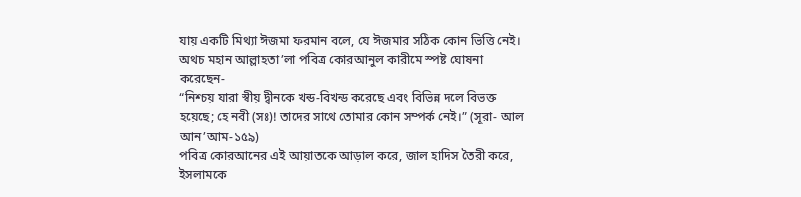যায় একটি মিথ্যা ঈজমা ফরমান বলে, যে ঈজমার সঠিক কোন ভিত্তি নেই। অথচ মহান আল্লাহতা’লা পবিত্র কোরআনুল কারীমে স্পষ্ট ঘোষনা করেছেন-
“নিশ্চয় যারা স্বীয় দ্বীনকে খন্ড-বিখন্ড করেছে এবং বিভিন্ন দলে বিভক্ত হয়েছে; হে নবী (সঃ)! তাদের সাথে তোমার কোন সম্পর্ক নেই।” (সূরা- আল আন’আম-১৫৯)
পবিত্র কোরআনের এই আয়াতকে আড়াল করে, জাল হাদিস তৈরী করে, ইসলামকে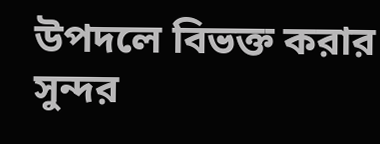উপদলে বিভক্ত করার সুন্দর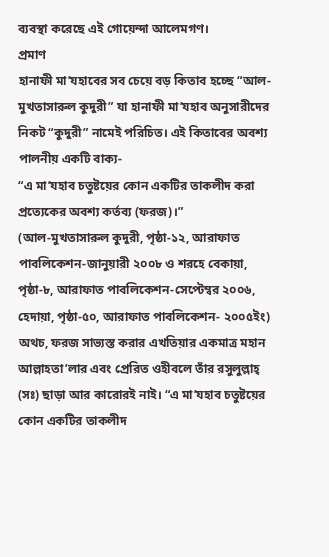ব্যবস্থা করেছে এই গোয়েন্দা আলেমগণ।
প্রমাণ
হানাফী মা’যহাবের সব চেয়ে বড় কিতাব হচ্ছে “আল-মুখতাসারুল কুদুরী” যা হানাফী মা’যহাব অনুসারীদের নিকট “কুদুরী” নামেই পরিচিত। এই কিতাবের অবশ্য পালনীয় একটি বাক্য-
“এ মা’যহাব চতুষ্টয়ের কোন একটির তাকলীদ করা প্রত্যেকের অবশ্য কর্তব্য (ফরজ)।”
(আল-মুখতাসারুল কুদুরী, পৃষ্ঠা-১২, আরাফাত পাবলিকেশন-জানুয়ারী ২০০৮ ও শরহে বেকায়া, পৃষ্ঠা-৮, আরাফাত পাবলিকেশন-সেপ্টেম্বর ২০০৬, হেদায়া, পৃষ্ঠা-৫০, আরাফাত পাবলিকেশন- ২০০৫ইং)
অথচ, ফরজ সাভ্যস্ত করার এখতিয়ার একমাত্র মহান আল্লাহতা’লার এবং প্রেরিত ওহীবলে তাঁর রসুলুল্লাহ্ (সঃ) ছাড়া আর কারোরই নাই। “এ মা’যহাব চতুষ্টয়ের কোন একটির তাকলীদ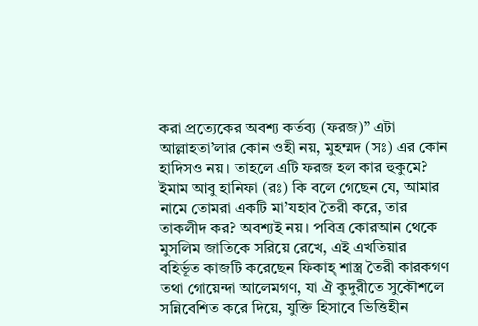করা প্রত্যেকের অবশ্য কর্তব্য (ফরজ)” এটা আল্লাহতা’লার কোন ওহী নয়, মুহম্মদ (সঃ) এর কোন হাদিসও নয়। তাহলে এটি ফরজ হল কার হুকুমে?
ইমাম আবু হানিফা (রঃ) কি বলে গেছেন যে, আমার নামে তোমরা একটি মা’যহাব তৈরী করে, তার তাকলীদ কর? অবশ্যই নয়। পবিত্র কোরআন থেকে মুসলিম জাতিকে সরিয়ে রেখে, এই এখতিয়ার বহির্ভূত কাজটি করেছেন ফিকাহ্ শাস্ত্র তৈরী কারকগণ তথা গোয়েন্দা আলেমগণ, যা ঐ কুদুরীতে সুকৌশলে সন্নিবেশিত করে দিয়ে, যুক্তি হিসাবে ভিত্তিহীন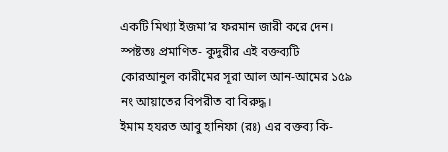একটি মিথ্যা ইজমা’র ফরমান জারী করে দেন।
স্পষ্টতঃ প্রমাণিত- কুদুরীর এই বক্তব্যটি কোরআনুল কারীমের সূরা আল আন-আমের ১৫৯ নং আয়াতের বিপরীত বা বিরুদ্ধ।
ইমাম হযরত আবু হানিফা (রঃ) এর বক্তব্য কি-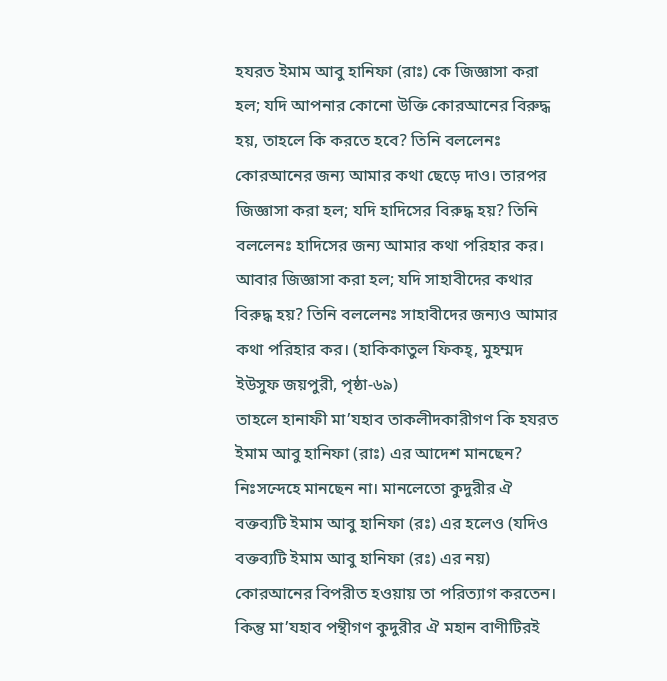হযরত ইমাম আবু হানিফা (রাঃ) কে জিজ্ঞাসা করা হল; যদি আপনার কোনো উক্তি কোরআনের বিরুদ্ধ হয়, তাহলে কি করতে হবে? তিনি বললেনঃ কোরআনের জন্য আমার কথা ছেড়ে দাও। তারপর জিজ্ঞাসা করা হল; যদি হাদিসের বিরুদ্ধ হয়? তিনি বললেনঃ হাদিসের জন্য আমার কথা পরিহার কর। আবার জিজ্ঞাসা করা হল; যদি সাহাবীদের কথার বিরুদ্ধ হয়? তিনি বললেনঃ সাহাবীদের জন্যও আমার কথা পরিহার কর। (হাকিকাতুল ফিকহ্, মুহম্মদ ইউসুফ জয়পুরী, পৃষ্ঠা-৬৯)
তাহলে হানাফী মা’যহাব তাকলীদকারীগণ কি হযরত ইমাম আবু হানিফা (রাঃ) এর আদেশ মানছেন? নিঃসন্দেহে মানছেন না। মানলেতো কুদুরীর ঐ বক্তব্যটি ইমাম আবু হানিফা (রঃ) এর হলেও (যদিও বক্তব্যটি ইমাম আবু হানিফা (রঃ) এর নয়) কোরআনের বিপরীত হওয়ায় তা পরিত্যাগ করতেন।
কিন্তু মা’যহাব পন্থীগণ কুদুরীর ঐ মহান বাণীটিরই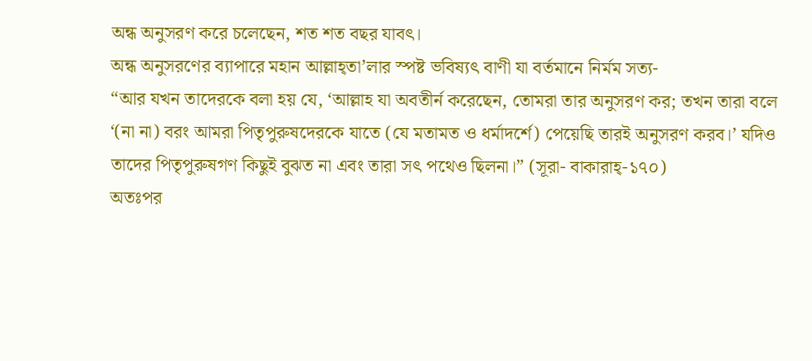অন্ধ অনুসরণ করে চলেছেন, শত শত বছর যাবৎ।
অন্ধ অনুসরণের ব্যাপারে মহান আল্লাহ্তা’লার স্পষ্ট ভবিষ্যৎ বাণী যা বর্তমানে নির্মম সত্য-
“আর যখন তাদেরকে বলা হয় যে, ‘আল্লাহ যা অবতীর্ন করেছেন, তোমরা তার অনুসরণ কর; তখন তারা বলে ‘(না না) বরং আমরা পিতৃপুরুষদেরকে যাতে (যে মতামত ও ধর্মাদর্শে) পেয়েছি তারই অনুসরণ করব।’ যদিও তাদের পিতৃপুরুষগণ কিছুই বুঝত না এবং তারা সৎ পথেও ছিলনা।” (সূরা- বাকারাহ্-১৭০)
অতঃপর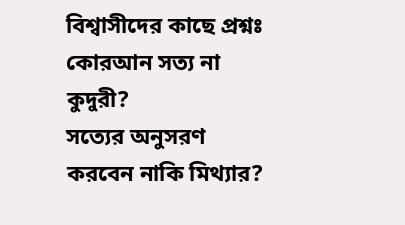বিশ্বাসীদের কাছে প্রশ্নঃ
কোরআন সত্য না কুদুরী?
সত্যের অনুসরণ করবেন নাকি মিথ্যার?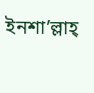ইনশা’ল্লাহ্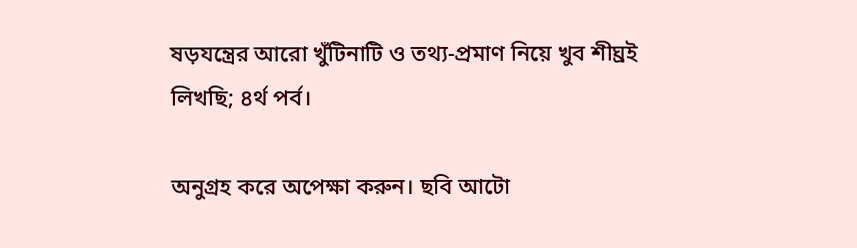ষড়যন্ত্রের আরো খুঁটিনাটি ও তথ্য-প্রমাণ নিয়ে খুব শীঘ্রই লিখছি; ৪র্থ পর্ব।

অনুগ্রহ করে অপেক্ষা করুন। ছবি আটো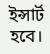ইন্সার্ট হবে।